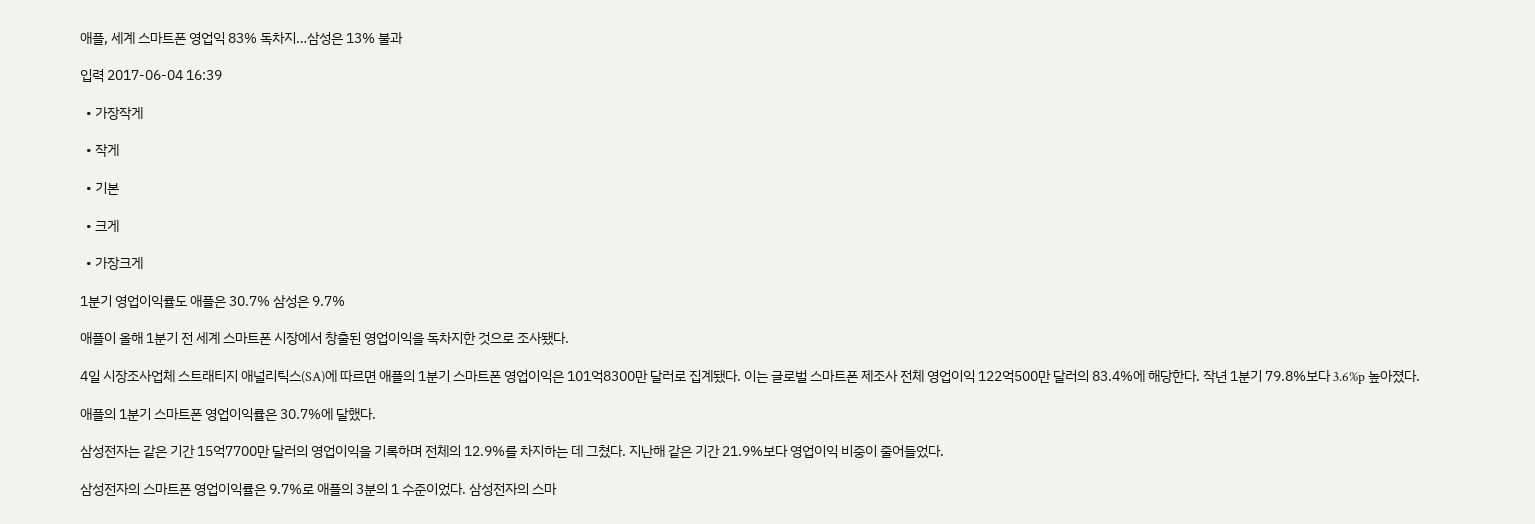애플, 세계 스마트폰 영업익 83% 독차지…삼성은 13% 불과

입력 2017-06-04 16:39

  • 가장작게

  • 작게

  • 기본

  • 크게

  • 가장크게

1분기 영업이익률도 애플은 30.7% 삼성은 9.7%

애플이 올해 1분기 전 세계 스마트폰 시장에서 창출된 영업이익을 독차지한 것으로 조사됐다.

4일 시장조사업체 스트래티지 애널리틱스(SA)에 따르면 애플의 1분기 스마트폰 영업이익은 101억8300만 달러로 집계됐다. 이는 글로벌 스마트폰 제조사 전체 영업이익 122억500만 달러의 83.4%에 해당한다. 작년 1분기 79.8%보다 3.6%p 높아졌다.

애플의 1분기 스마트폰 영업이익률은 30.7%에 달했다.

삼성전자는 같은 기간 15억7700만 달러의 영업이익을 기록하며 전체의 12.9%를 차지하는 데 그쳤다. 지난해 같은 기간 21.9%보다 영업이익 비중이 줄어들었다.

삼성전자의 스마트폰 영업이익률은 9.7%로 애플의 3분의 1 수준이었다. 삼성전자의 스마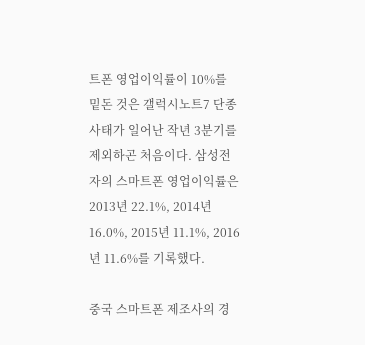트폰 영업이익률이 10%를 밑돈 것은 갤럭시노트7 단종 사태가 일어난 작년 3분기를 제외하곤 처음이다. 삼성전자의 스마트폰 영업이익률은 2013년 22.1%, 2014년 16.0%, 2015년 11.1%, 2016년 11.6%를 기록했다.

중국 스마트폰 제조사의 경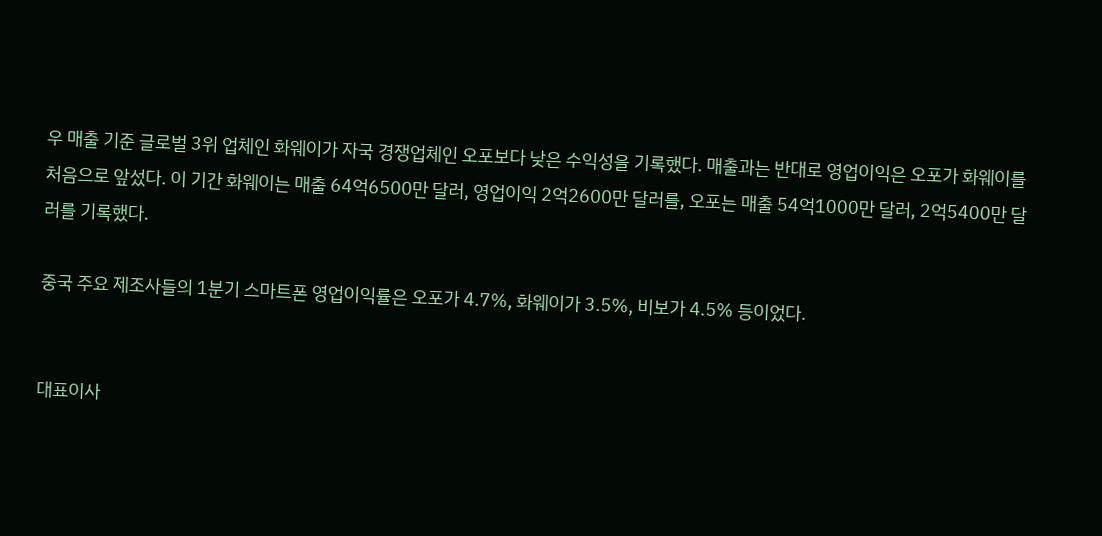우 매출 기준 글로벌 3위 업체인 화웨이가 자국 경쟁업체인 오포보다 낮은 수익성을 기록했다. 매출과는 반대로 영업이익은 오포가 화웨이를 처음으로 앞섰다. 이 기간 화웨이는 매출 64억6500만 달러, 영업이익 2억2600만 달러를, 오포는 매출 54억1000만 달러, 2억5400만 달러를 기록했다.

중국 주요 제조사들의 1분기 스마트폰 영업이익률은 오포가 4.7%, 화웨이가 3.5%, 비보가 4.5% 등이었다.


대표이사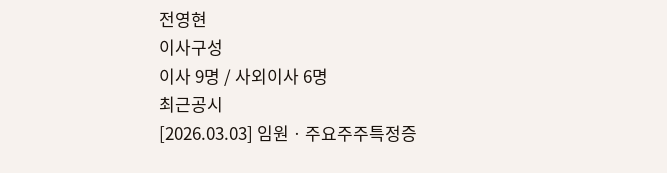전영현
이사구성
이사 9명 / 사외이사 6명
최근공시
[2026.03.03] 임원ㆍ주요주주특정증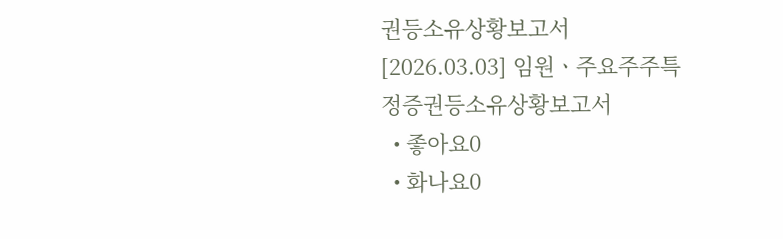권등소유상황보고서
[2026.03.03] 임원ㆍ주요주주특정증권등소유상황보고서
  • 좋아요0
  • 화나요0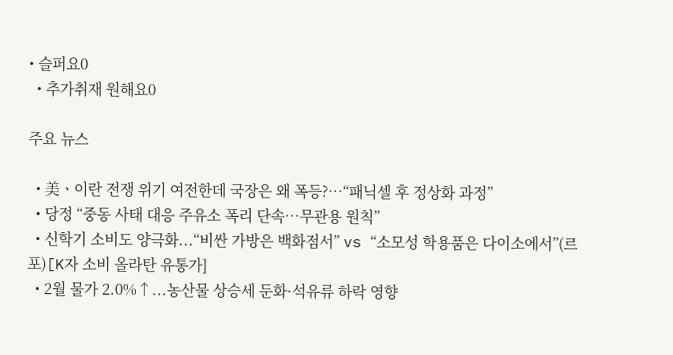• 슬퍼요0
  • 추가취재 원해요0

주요 뉴스

  • 美ㆍ이란 전쟁 위기 여전한데 국장은 왜 폭등?⋯“패닉셀 후 정상화 과정”
  • 당정 “중동 사태 대응 주유소 폭리 단속…무관용 원칙”
  • 신학기 소비도 양극화...“비싼 가방은 백화점서” vs “소모성 학용품은 다이소에서”(르포)[K자 소비 올라탄 유통가]
  • 2월 물가 2.0%↑...농산물 상승세 둔화·석유류 하락 영향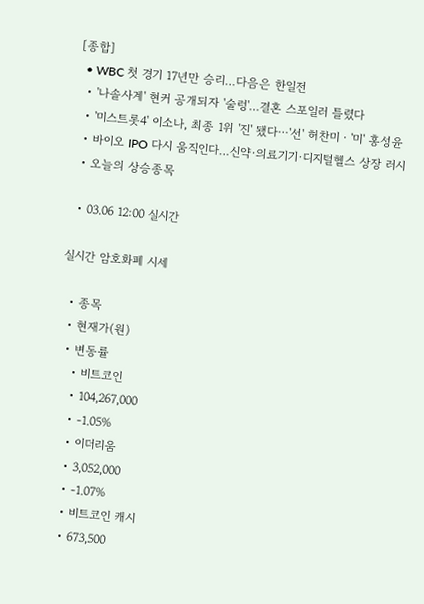[종합]
  • WBC 첫 경기 17년만 승리…다음은 한일전
  • '나솔사계' 현커 공개되자 '술렁'…결혼 스포일러 틀렸다
  • '미스트롯4' 이소나, 최종 1위 '진' 됐다⋯'선' 허찬미ㆍ'미' 홍성윤
  • 바이오 IPO 다시 움직인다…신약·의료기기·디지털헬스 상장 러시
  • 오늘의 상승종목

  • 03.06 12:00 실시간

실시간 암호화폐 시세

  • 종목
  • 현재가(원)
  • 변동률
    • 비트코인
    • 104,267,000
    • -1.05%
    • 이더리움
    • 3,052,000
    • -1.07%
    • 비트코인 캐시
    • 673,500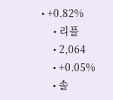• +0.82%
    • 리플
    • 2,064
    • +0.05%
    • 솔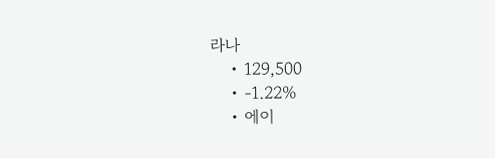라나
    • 129,500
    • -1.22%
    • 에이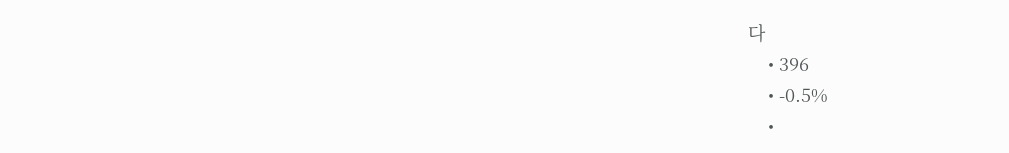다
    • 396
    • -0.5%
    •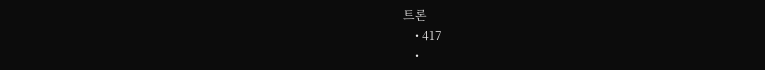트론
    • 417
    •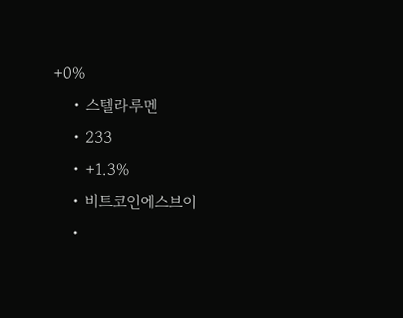+0%
    • 스텔라루멘
    • 233
    • +1.3%
    • 비트코인에스브이
    •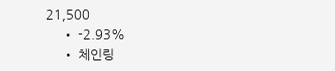21,500
    • -2.93%
    • 체인링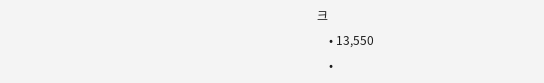크
    • 13,550
    •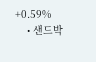+0.59%
    • 샌드박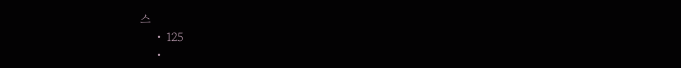스
    • 125
    •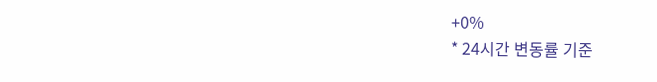+0%
* 24시간 변동률 기준